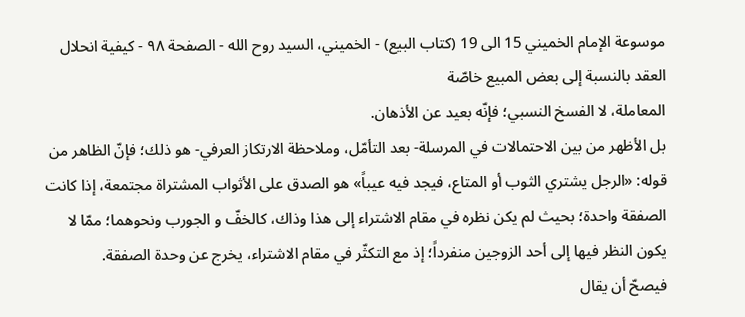موسوعة الإمام الخميني 15 الى 19 (كتاب البيع) - الخميني، السيد روح الله - الصفحة ٩٨ - كيفية انحلال العقد بالنسبة إلى بعض المبيع خاصّة
المعاملة، لا الفسخ النسبي؛ فإنّه بعيد عن الأذهان.
بل الأظهر من بين الاحتمالات في المرسلة- بعد التأمّل، وملاحظة الارتكاز العرفي- هو ذلك؛ فإنّ الظاهر من قوله: «الرجل يشتري الثوب أو المتاع، فيجد فيه عيباً» هو الصدق على الأثواب المشتراة مجتمعة، إذا كانت الصفقة واحدة؛ بحيث لم يكن نظره في مقام الاشتراء إلى هذا وذاك، كالخفّ و الجورب ونحوهما؛ ممّا لا يكون النظر فيها إلى أحد الزوجين منفرداً؛ إذ مع التكثّر في مقام الاشتراء، يخرج عن وحدة الصفقة.
فيصحّ أن يقال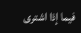فيما إذا اشترى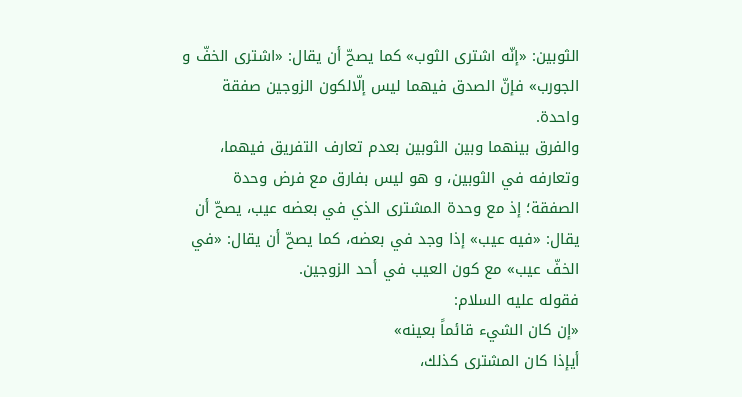الثوبين: «إنّه اشترى الثوب» كما يصحّ أن يقال: «اشترى الخفّ و الجورب» فإنّ الصدق فيهما ليس إلّالكون الزوجين صفقة واحدة.
والفرق بينهما وبين الثوبين بعدم تعارف التفريق فيهما، وتعارفه في الثوبين، و هو ليس بفارق مع فرض وحدة الصفقة؛ إذ مع وحدة المشترى الذي في بعضه عيب، يصحّ أن يقال: «فيه عيب» إذا وجد في بعضه، كما يصحّ أن يقال: «في الخفّ عيب» مع كون العيب في أحد الزوجين.
فقوله عليه السلام:
«إن كان الشيء قائماً بعينه»
أيإذا كان المشترى كذلك،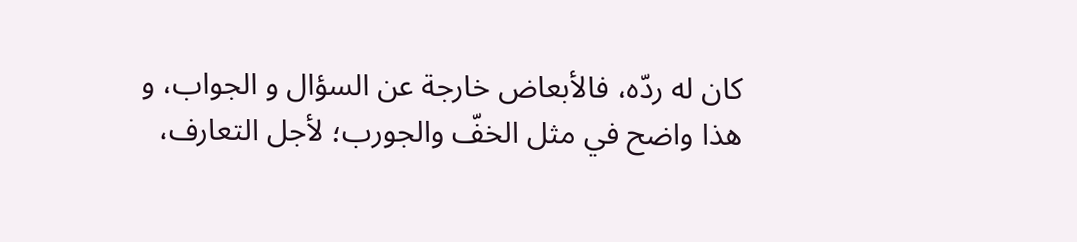كان له ردّه، فالأبعاض خارجة عن السؤال و الجواب، و هذا واضح في مثل الخفّ والجورب؛ لأجل التعارف،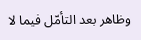وظاهر بعد التأمّل فيما لا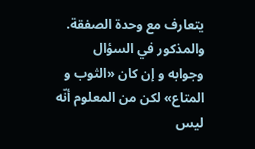يتعارف مع وحدة الصفقة.
والمذكور في السؤال وجوابه و إن كان «الثوب و المتاع» لكن من المعلوم أنّه ليس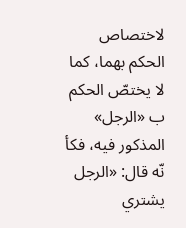لاختصاص الحكم بهما، كما لا يختصّ الحكم ب «الرجل» المذكور فيه، فكأ نّه قال: «الرجل يشتري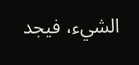الشيء، فيجد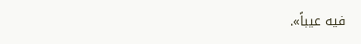فيه عيباً».